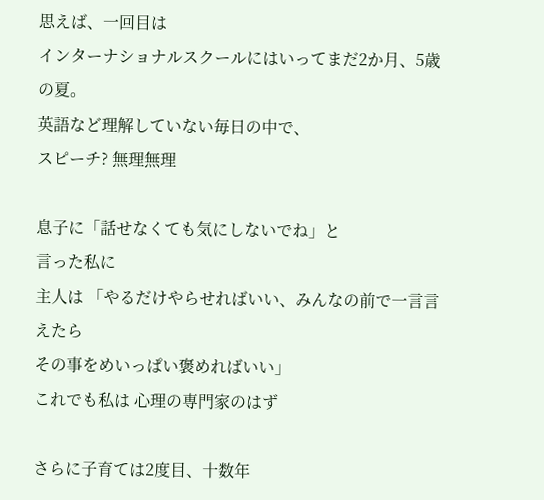思えば、一回目は
インターナショナルスクールにはいってまだ2か月、5歳の夏。
英語など理解していない毎日の中で、
スピーチ? 無理無理

息子に「話せなくても気にしないでね」と
言った私に
主人は 「やるだけやらせればいい、みんなの前で一言言えたら
その事をめいっぱい褒めればいい」
これでも私は 心理の専門家のはず

さらに子育ては2度目、十数年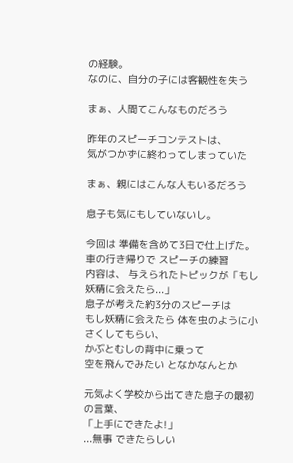の経験。
なのに、自分の子には客観性を失う

まぁ、人間てこんなものだろう

昨年のスピーチコンテストは、
気がつかずに終わってしまっていた

まぁ、親にはこんな人もいるだろう

息子も気にもしていないし。

今回は 準備を含めて3日で仕上げた。
車の行き帰りで スピーチの練習
内容は、 与えられたトピックが「もし妖精に会えたら...」
息子が考えた約3分のスピーチは
もし妖精に会えたら 体を虫のように小さくしてもらい、
かぶとむしの背中に乗って
空を飛んでみたい となかなんとか

元気よく学校から出てきた息子の最初の言葉、
「上手にできたよ!」
...無事 できたらしい